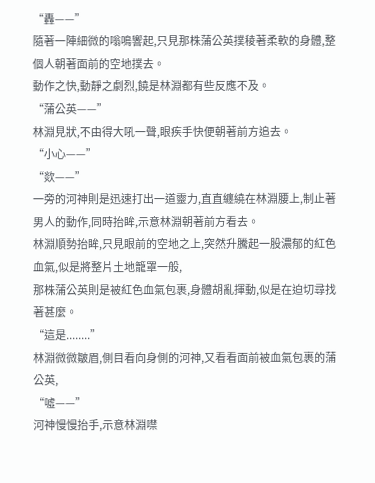“轟——”
隨著一陣細微的嗡鳴響起,只見那株蒲公英撲稜著柔軟的身體,整個人朝著面前的空地撲去。
動作之快,動靜之劇烈,饒是林淵都有些反應不及。
“蒲公英——”
林淵見狀,不由得大吼一聲,眼疾手快便朝著前方追去。
“小心——”
“欻——”
一旁的河神則是迅速打出一道靈力,直直纏繞在林淵腰上,制止著男人的動作,同時抬眸,示意林淵朝著前方看去。
林淵順勢抬眸,只見眼前的空地之上,突然升騰起一股濃郁的紅色血氣,似是將整片土地籠罩一般,
那株蒲公英則是被紅色血氣包裹,身體胡亂揮動,似是在迫切尋找著甚麼。
“這是........”
林淵微微皺眉,側目看向身側的河神,又看看面前被血氣包裹的蒲公英,
“噓——”
河神慢慢抬手,示意林淵噤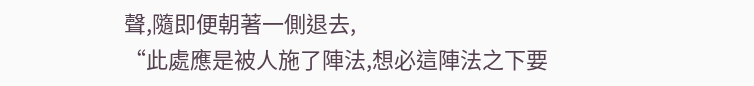聲,隨即便朝著一側退去,
“此處應是被人施了陣法,想必這陣法之下要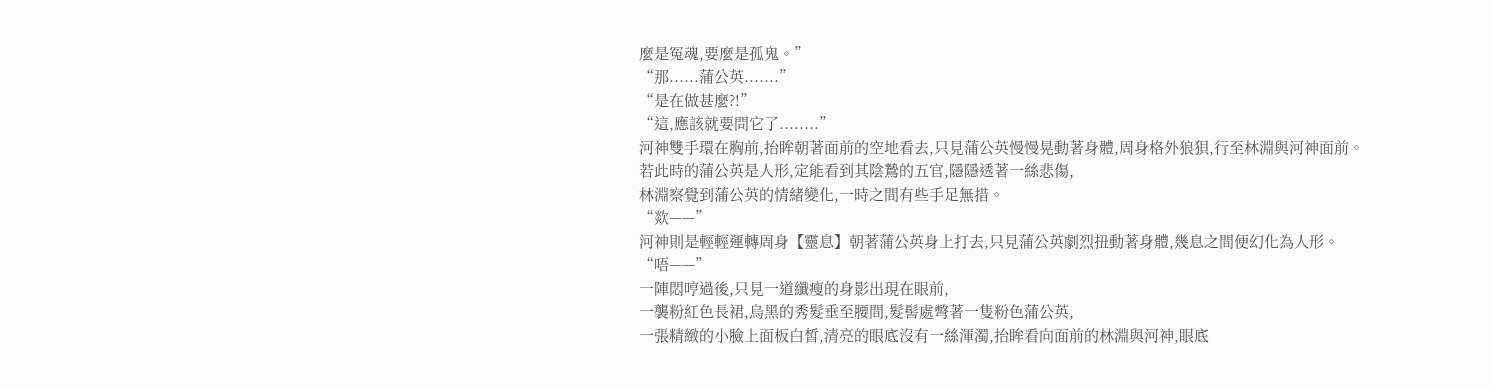麼是冤魂,要麼是孤鬼。”
“那......蒲公英.......”
“是在做甚麼?!”
“這,應該就要問它了........”
河神雙手環在胸前,抬眸朝著面前的空地看去,只見蒲公英慢慢晃動著身體,周身格外狼狽,行至林淵與河神面前。
若此時的蒲公英是人形,定能看到其陰鷙的五官,隱隱透著一絲悲傷,
林淵察覺到蒲公英的情緒變化,一時之間有些手足無措。
“欻——”
河神則是輕輕運轉周身【靈息】朝著蒲公英身上打去,只見蒲公英劇烈扭動著身體,幾息之間便幻化為人形。
“唔——”
一陣悶哼過後,只見一道纖瘦的身影出現在眼前,
一襲粉紅色長裙,烏黑的秀髮垂至腰間,髮髻處彆著一隻粉色蒲公英,
一張精緻的小臉上面板白皙,清亮的眼底沒有一絲渾濁,抬眸看向面前的林淵與河神,眼底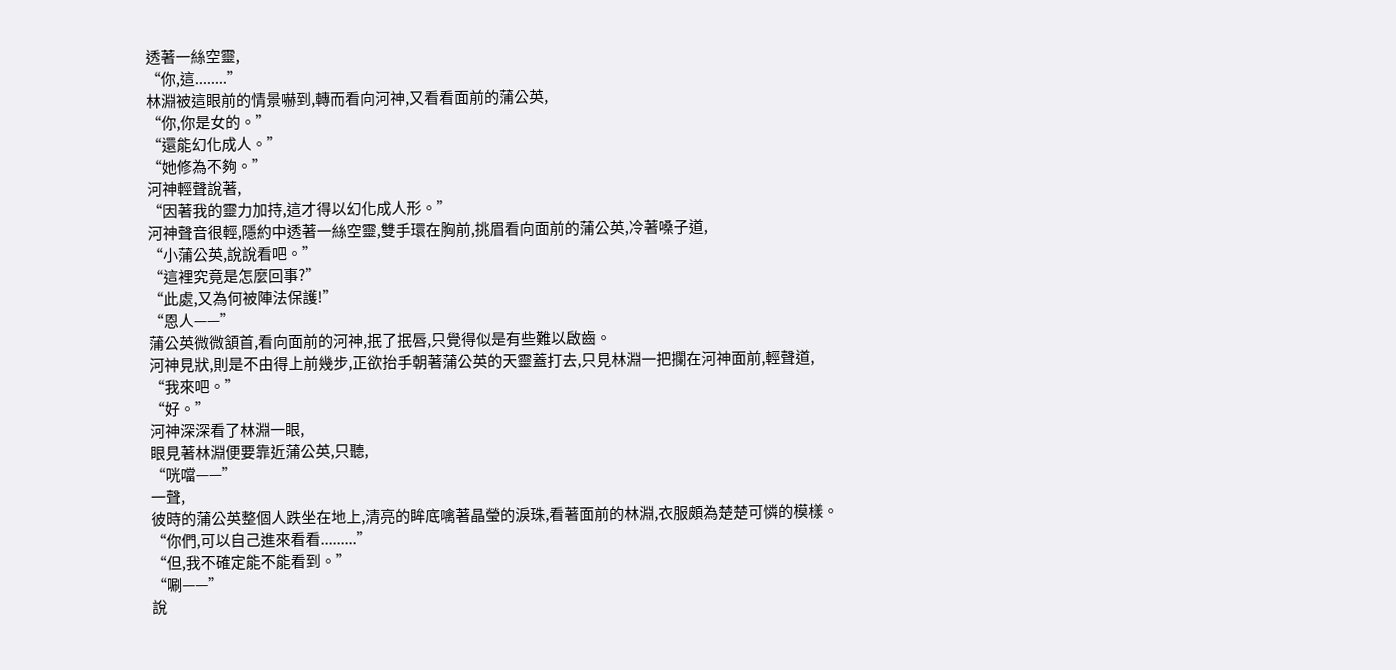透著一絲空靈,
“你,這........”
林淵被這眼前的情景嚇到,轉而看向河神,又看看面前的蒲公英,
“你,你是女的。”
“還能幻化成人。”
“她修為不夠。”
河神輕聲說著,
“因著我的靈力加持,這才得以幻化成人形。”
河神聲音很輕,隱約中透著一絲空靈,雙手環在胸前,挑眉看向面前的蒲公英,冷著嗓子道,
“小蒲公英,說說看吧。”
“這裡究竟是怎麼回事?”
“此處,又為何被陣法保護!”
“恩人——”
蒲公英微微頷首,看向面前的河神,抿了抿唇,只覺得似是有些難以啟齒。
河神見狀,則是不由得上前幾步,正欲抬手朝著蒲公英的天靈蓋打去,只見林淵一把攔在河神面前,輕聲道,
“我來吧。”
“好。”
河神深深看了林淵一眼,
眼見著林淵便要靠近蒲公英,只聽,
“咣噹——”
一聲,
彼時的蒲公英整個人跌坐在地上,清亮的眸底噙著晶瑩的淚珠,看著面前的林淵,衣服頗為楚楚可憐的模樣。
“你們,可以自己進來看看.........”
“但,我不確定能不能看到。”
“唰——”
說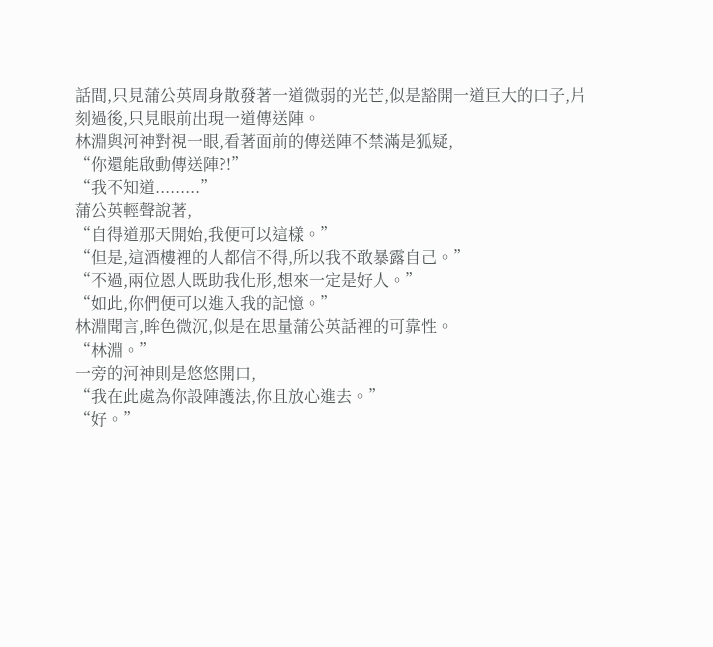話間,只見蒲公英周身散發著一道微弱的光芒,似是豁開一道巨大的口子,片刻過後,只見眼前出現一道傳送陣。
林淵與河神對視一眼,看著面前的傳送陣不禁滿是狐疑,
“你還能啟動傳送陣?!”
“我不知道.........”
蒲公英輕聲說著,
“自得道那天開始,我便可以這樣。”
“但是,這酒樓裡的人都信不得,所以我不敢暴露自己。”
“不過,兩位恩人既助我化形,想來一定是好人。”
“如此,你們便可以進入我的記憶。”
林淵聞言,眸色微沉,似是在思量蒲公英話裡的可靠性。
“林淵。”
一旁的河神則是悠悠開口,
“我在此處為你設陣護法,你且放心進去。”
“好。”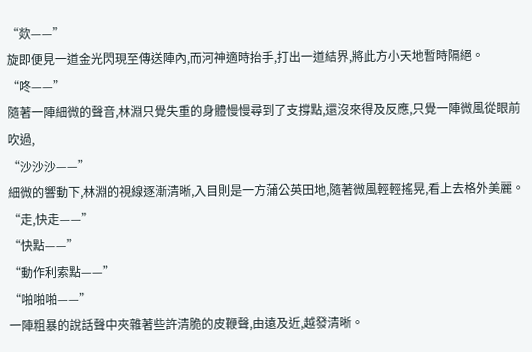“欻——”
旋即便見一道金光閃現至傳送陣內,而河神適時抬手,打出一道結界,將此方小天地暫時隔絕。
“咚——”
隨著一陣細微的聲音,林淵只覺失重的身體慢慢尋到了支撐點,還沒來得及反應,只覺一陣微風從眼前吹過,
“沙沙沙——”
細微的響動下,林淵的視線逐漸清晰,入目則是一方蒲公英田地,隨著微風輕輕搖晃,看上去格外美麗。
“走,快走——”
“快點——”
“動作利索點——”
“啪啪啪——”
一陣粗暴的說話聲中夾雜著些許清脆的皮鞭聲,由遠及近,越發清晰。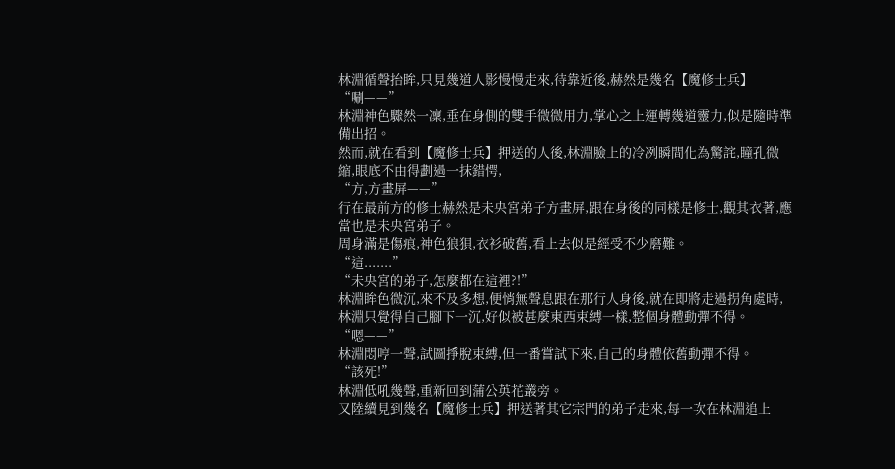林淵循聲抬眸,只見幾道人影慢慢走來,待靠近後,赫然是幾名【魔修士兵】
“唰——”
林淵神色驟然一凜,垂在身側的雙手微微用力,掌心之上運轉幾道靈力,似是隨時準備出招。
然而,就在看到【魔修士兵】押送的人後,林淵臉上的冷冽瞬間化為驚詫,瞳孔微縮,眼底不由得劃過一抹錯愕,
“方,方畫屏——”
行在最前方的修士赫然是未央宮弟子方畫屏,跟在身後的同樣是修士,觀其衣著,應當也是未央宮弟子。
周身滿是傷痕,神色狼狽,衣衫破舊,看上去似是經受不少磨難。
“這.......”
“未央宮的弟子,怎麼都在這裡?!”
林淵眸色微沉,來不及多想,便悄無聲息跟在那行人身後,就在即將走過拐角處時,林淵只覺得自己腳下一沉,好似被甚麼東西束縛一樣,整個身體動彈不得。
“嗯——”
林淵悶哼一聲,試圖掙脫束縛,但一番嘗試下來,自己的身體依舊動彈不得。
“該死!”
林淵低吼幾聲,重新回到蒲公英花叢旁。
又陸續見到幾名【魔修士兵】押送著其它宗門的弟子走來,每一次在林淵追上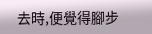去時,便覺得腳步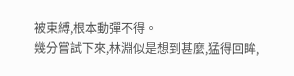被束縛,根本動彈不得。
幾分嘗試下來,林淵似是想到甚麼,猛得回眸,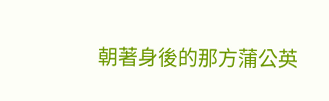朝著身後的那方蒲公英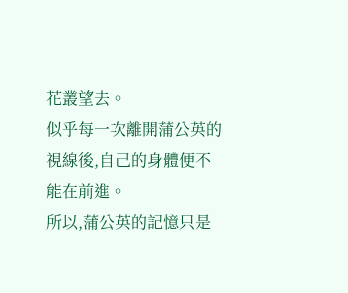花叢望去。
似乎每一次離開蒲公英的視線後,自己的身體便不能在前進。
所以,蒲公英的記憶只是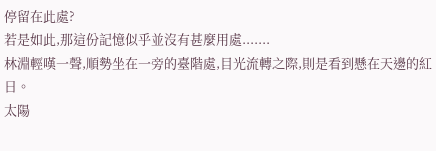停留在此處?
若是如此,那這份記憶似乎並沒有甚麼用處.......
林淵輕嘆一聲,順勢坐在一旁的臺階處,目光流轉之際,則是看到懸在天邊的紅日。
太陽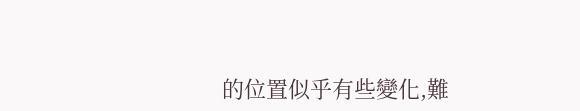的位置似乎有些變化,難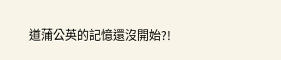道蒲公英的記憶還沒開始?!